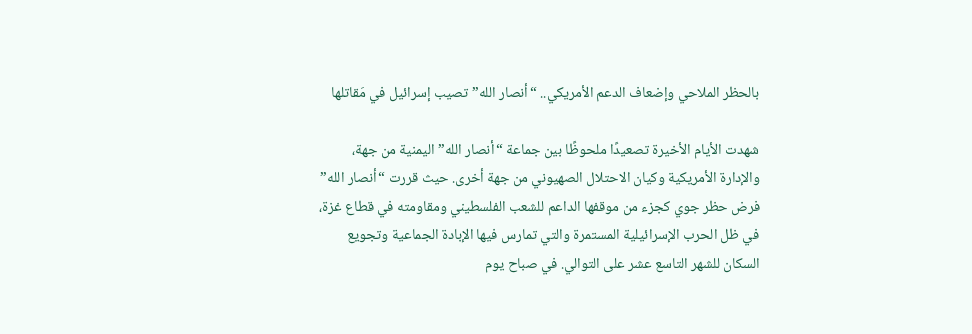بالحظر الملاحي وإضعاف الدعم الأمريكي.. “أنصار الله” تصيب إسرائيل في مَقاتلها

شهدت الأيام الأخيرة تصعيدًا ملحوظًا بين جماعة “أنصار الله” اليمنية من جهة، والإدارة الأمريكية وكيان الاحتلال الصهيوني من جهة أخرى. حيث قررت “أنصار الله” فرض حظر جوي كجزء من موقفها الداعم للشعب الفلسطيني ومقاومته في قطاع غزة، في ظل الحرب الإسرائيلية المستمرة والتي تمارس فيها الإبادة الجماعية وتجويع السكان للشهر التاسع عشر على التوالي. في صباح يوم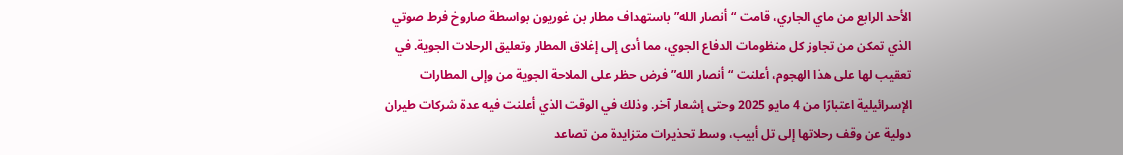الأحد الرابع من ماي الجاري، قامت “أنصار الله” باستهداف مطار بن غوريون بواسطة صاروخ فرط صوتي الذي تمكن من تجاوز كل منظومات الدفاع الجوي، مما أدى إلى إغلاق المطار وتعليق الرحلات الجوية. في تعقيب لها على هذا الهجوم، أعلنت “أنصار الله” فرض حظر على الملاحة الجوية من وإلى المطارات الإسرائيلية اعتبارًا من 4 مايو 2025 وحتى إشعار آخر. وذلك في الوقت الذي أعلنت فيه عدة شركات طيران دولية عن وقف رحلاتها إلى تل أبيب، وسط تحذيرات متزايدة من تصاعد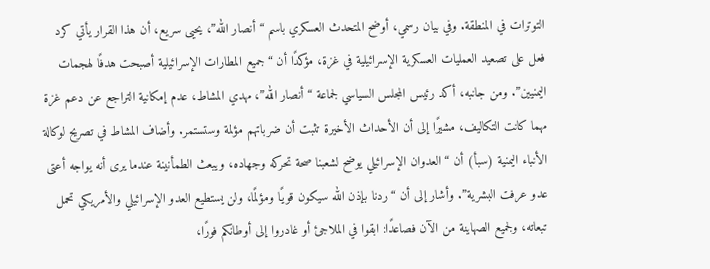التوترات في المنطقة. وفي بيان رسمي، أوضح المتحدث العسكري باسم “أنصار الله”، يحيى سريع، أن هذا القرار يأتي كرد فعل على تصعيد العمليات العسكرية الإسرائيلية في غزة، مؤكدًا أن “جميع المطارات الإسرائيلية أصبحت هدفًا لهجمات اليمنيين”. ومن جانبه، أكد رئيس المجلس السياسي لجماعة “أنصار الله”، مهدي المشاط، عدم إمكانية التراجع عن دعم غزة مهما كانت التكاليف، مشيرًا إلى أن الأحداث الأخيرة تثبت أن ضرباتهم مؤلمة وستستمر. وأضاف المشاط في تصريح لوكالة الأنباء اليمنية (سبأ) أن “العدوان الإسرائيلي يوضح لشعبنا صحة تحركه وجهاده، ويبعث الطمأنينة عندما يرى أنه يواجه أعتى عدو عرفت البشرية”. وأشار إلى أن “ردنا بإذن الله سيكون قويًا ومؤلمًا، ولن يستطيع العدو الإسرائيلي والأمريكي تحمل تبعاته، ولجميع الصهاينة من الآن فصاعدًا: ابقوا في الملاجئ أو غادروا إلى أوطانكم فورًا،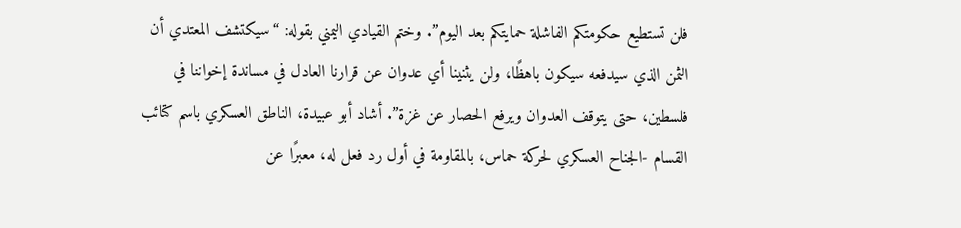فلن تستطيع حكومتكم الفاشلة حمايتكم بعد اليوم”. وختم القيادي اليمني بقوله: “سيكتشف المعتدي أن الثمن الذي سيدفعه سيكون باهظًا، ولن يثنينا أي عدوان عن قرارنا العادل في مساندة إخواننا في فلسطين، حتى يتوقف العدوان ويرفع الحصار عن غزة”. أشاد أبو عبيدة، الناطق العسكري باسم كتائب القسام -الجناح العسكري لحركة حماس، بالمقاومة في أول رد فعل له، معبرًا عن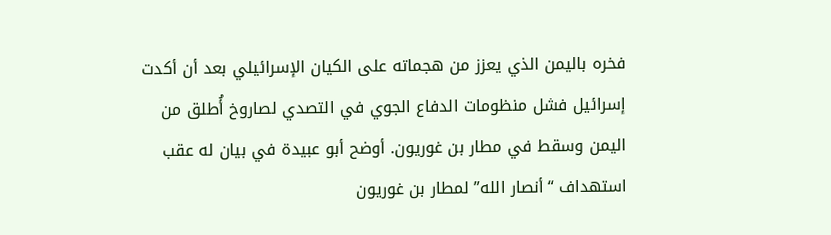فخره باليمن الذي يعزز من هجماته على الكيان الإسرائيلي بعد أن أكدت إسرائيل فشل منظومات الدفاع الجوي في التصدي لصاروخ أُطلق من اليمن وسقط في مطار بن غوريون. أوضح أبو عبيدة في بيان له عقب استهداف “أنصار الله” لمطار بن غوريون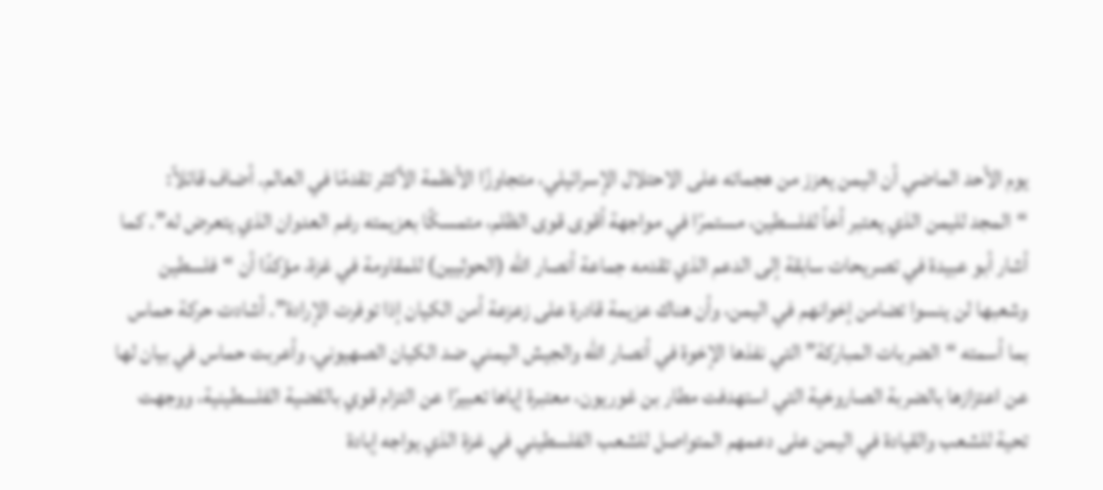يوم الأحد الماضي أن اليمن يعزز من هجماته على الاحتلال الإسرائيلي، متجاوزًا الأنظمة الأكثر تقدمًا في العالم. أضاف قائلاً: “المجد لليمن الذي يعتبر أخاً لفلسطين، مستمرًا في مواجهة أقوى قوى الظلم، متمسكًا بعزيمته رغم العدوان الذي يتعرض له”. كما أشار أبو عبيدة في تصريحات سابقة إلى الدعم الذي تقدمه جماعة أنصار الله (الحوثيين) للمقاومة في غزة، مؤكدًا أن “فلسطين وشعبها لن ينسوا تضامن إخوانهم في اليمن، وأن هناك عزيمة قادرة على زعزعة أمن الكيان إذا توفرت الإرادة”. أشادت حركة حماس بما أسمته “الضربات المباركة” التي نفذها الإخوة في أنصار الله والجيش اليمني ضد الكيان الصهيوني. وأعربت حماس في بيان لها عن اعتزازها بالضربة الصاروخية التي استهدفت مطار بن غوريون، معتبرة إياها تعبيرًا عن التزام قوي بالقضية الفلسطينية، ووجهت تحية للشعب والقيادة في اليمن على دعمهم المتواصل للشعب الفلسطيني في غزة الذي يواجه إبادة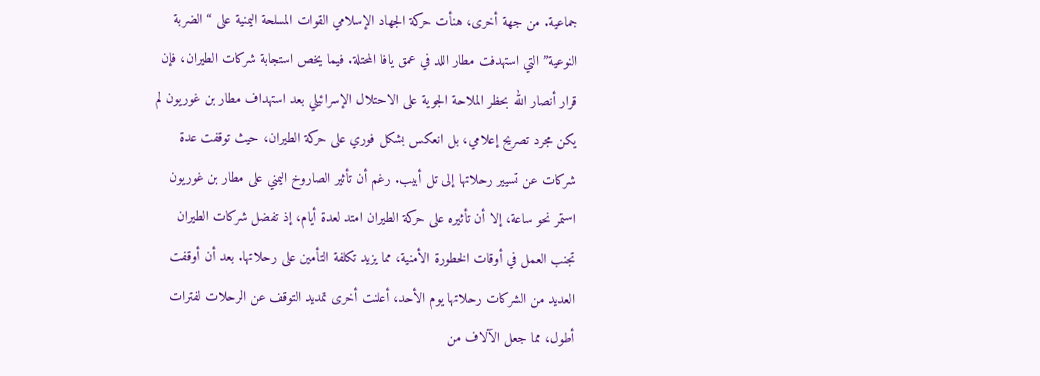جماعية. من جهة أخرى، هنأت حركة الجهاد الإسلامي القوات المسلحة اليمنية على “الضربة النوعية” التي استهدفت مطار اللد في عمق يافا المحتلة. فيما يخص استجابة شركات الطيران، فإن قرار أنصار الله بحظر الملاحة الجوية على الاحتلال الإسرائيلي بعد استهداف مطار بن غوريون لم يكن مجرد تصريح إعلامي، بل انعكس بشكل فوري على حركة الطيران، حيث توقفت عدة شركات عن تسيير رحلاتها إلى تل أبيب. رغم أن تأثير الصاروخ اليمني على مطار بن غوريون استمر نحو ساعة، إلا أن تأثيره على حركة الطيران امتد لعدة أيام، إذ تفضل شركات الطيران تجنب العمل في أوقات الخطورة الأمنية، مما يزيد تكلفة التأمين على رحلاتها. بعد أن أوقفت العديد من الشركات رحلاتها يوم الأحد، أعلنت أخرى تمديد التوقف عن الرحلات لفترات أطول، مما جعل الآلاف من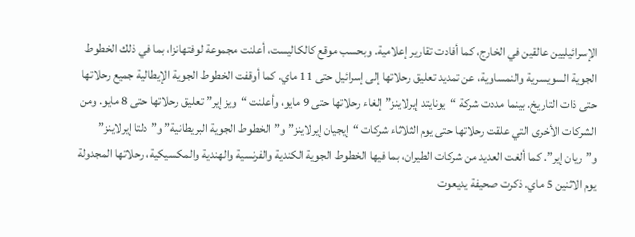الإسرائيليين عالقين في الخارج، كما أفادت تقارير إعلامية. وبحسب موقع كالكاليست، أعلنت مجموعة لوفتهانزا، بما في ذلك الخطوط الجوية السويسرية والنمساوية، عن تمديد تعليق رحلاتها إلى إسرائيل حتى 11 ماي. كما أوقفت الخطوط الجوية الإيطالية جميع رحلاتها حتى ذات التاريخ. بينما مددت شركة “يونايتد إيرلاينز” إلغاء رحلاتها حتى 9 مايو، وأعلنت “ويز إير” تعليق رحلاتها حتى 8 مايو. ومن الشركات الأخرى التي علقت رحلاتها حتى يوم الثلاثاء شركات “إيجيان إيرلاينز” و”الخطوط الجوية البريطانية” و”دلتا إيرلاينز” و”ريان إير”. كما ألغت العديد من شركات الطيران، بما فيها الخطوط الجوية الكندية والفرنسية والهندية والمكسيكية، رحلاتها المجدولة يوم الاثنين 5 ماي. ذكرت صحيفة يديعوت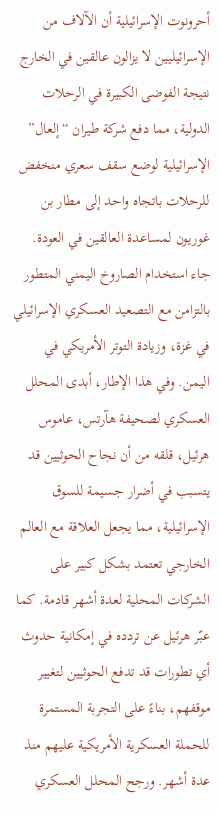أحرونوت الإسرائيلية أن الآلاف من الإسرائيليين لا يزالون عالقين في الخارج نتيجة الفوضى الكبيرة في الرحلات الدولية، مما دفع شركة طيران “إلعال” الإسرائيلية لوضع سقف سعري منخفض للرحلات باتجاه واحد إلى مطار بن غوريون لمساعدة العالقين في العودة. جاء استخدام الصاروخ اليمني المتطور بالتزامن مع التصعيد العسكري الإسرائيلي في غزة، وزيادة التوتر الأمريكي في اليمن. وفي هذا الإطار، أبدى المحلل العسكري لصحيفة هآرتس، عاموس هرئيل، قلقه من أن نجاح الحوثيين قد يتسبب في أضرار جسيمة للسوق الإسرائيلية، مما يجعل العلاقة مع العالم الخارجي تعتمد بشكل كبير على الشركات المحلية لعدة أشهر قادمة. كما عبّر هرئيل عن تردده في إمكانية حدوث أي تطورات قد تدفع الحوثيين لتغيير موقفهم، بناءً على التجربة المستمرة للحملة العسكرية الأمريكية عليهم منذ عدة أشهر. ورجح المحلل العسكري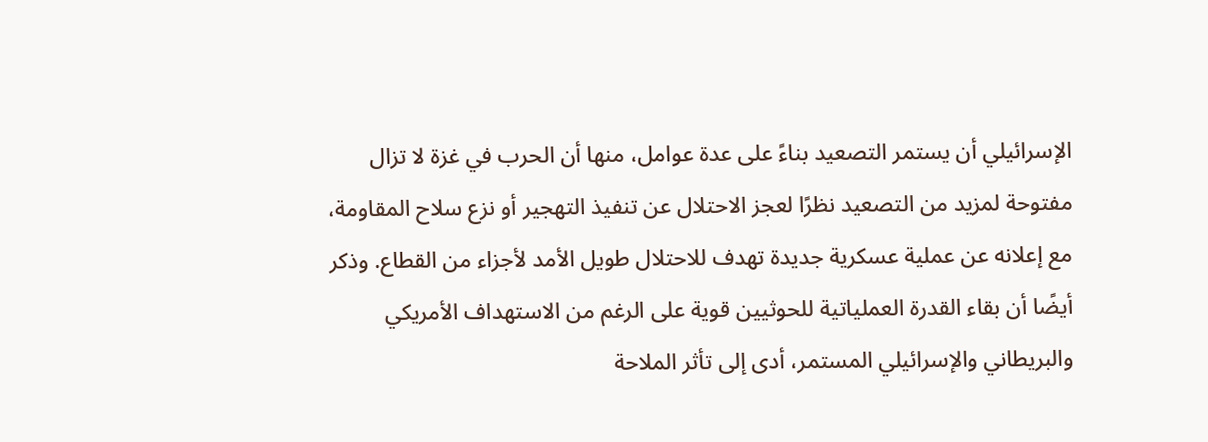الإسرائيلي أن يستمر التصعيد بناءً على عدة عوامل، منها أن الحرب في غزة لا تزال مفتوحة لمزيد من التصعيد نظرًا لعجز الاحتلال عن تنفيذ التهجير أو نزع سلاح المقاومة، مع إعلانه عن عملية عسكرية جديدة تهدف للاحتلال طويل الأمد لأجزاء من القطاع. وذكر أيضًا أن بقاء القدرة العملياتية للحوثيين قوية على الرغم من الاستهداف الأمريكي والبريطاني والإسرائيلي المستمر، أدى إلى تأثر الملاحة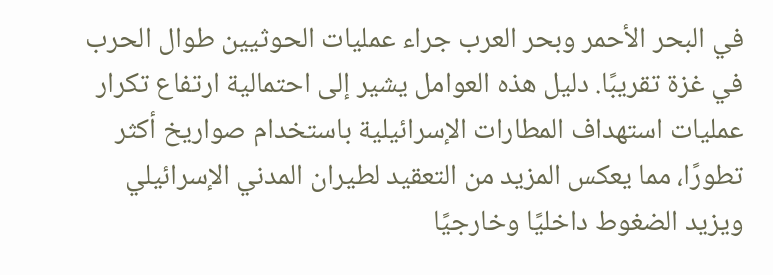في البحر الأحمر وبحر العرب جراء عمليات الحوثيين طوال الحرب في غزة تقريبًا. دليل هذه العوامل يشير إلى احتمالية ارتفاع تكرار عمليات استهداف المطارات الإسرائيلية باستخدام صواريخ أكثر تطورًا، مما يعكس المزيد من التعقيد لطيران المدني الإسرائيلي ويزيد الضغوط داخليًا وخارجيًا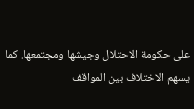على حكومة الاحتلال وجيشها ومجتمعها. كما يسهم الاختلاف بين المواقف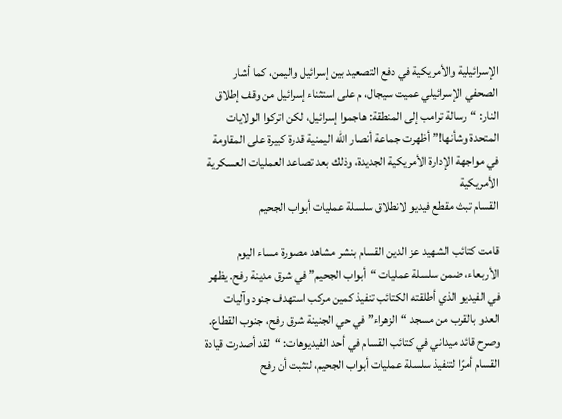الإسرائيلية والأمريكية في دفع التصعيد بين إسرائيل واليمن، كما أشار الصحفي الإسرائيلي عميت سيجال، م على استثناء إسرائيل من وقف إطلاق النار: “رسالة ترامب إلى المنطقة: هاجموا إسرائيل، لكن اتركوا الولايات المتحدة وشأنها!” أظهرت جماعة أنصار الله اليمنية قدرة كبيرة على المقاومة في مواجهة الإدارة الأمريكية الجديدة، وذلك بعد تصاعد العمليات العسكرية الأمريكية
القسام تبث مقطع فيديو لانطلاق سلسلة عمليات أبواب الجحيم

قامت كتائب الشهيد عز الدين القسام بنشر مشاهد مصورة مساء اليوم الأربعاء، ضمن سلسلة عمليات “أبواب الجحيم” في شرق مدينة رفح. يظهر في الفيديو الذي أطلقته الكتائب تنفيذ كمين مركب استهدف جنود وآليات العدو بالقرب من مسجد “الزهراء” في حي الجنينة شرق رفح، جنوب القطاع. وصرح قائد ميداني في كتائب القسام في أحد الفيديوهات: “لقد أصدرت قيادة القسام أمرًا لتنفيذ سلسلة عمليات أبواب الجحيم، لتثبت أن رفح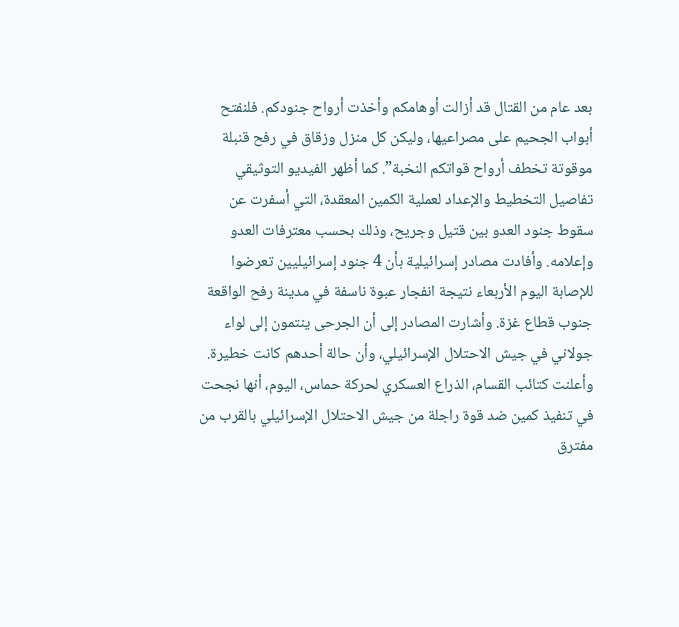بعد عام من القتال قد أزالت أوهامكم وأخذت أرواح جنودكم. فلنفتح أبواب الجحيم على مصراعيها، وليكن كل منزل وزقاق في رفح قنبلة موقوتة تخطف أرواح قواتكم النخبة”. كما أظهر الفيديو التوثيقي تفاصيل التخطيط والإعداد لعملية الكمين المعقدة، التي أسفرت عن سقوط جنود العدو بين قتيل وجريح، وذلك بحسب معترفات العدو وإعلامه. وأفادت مصادر إسرائيلية بأن 4 جنود إسرائيليين تعرضوا للإصابة اليوم الأربعاء نتيجة انفجار عبوة ناسفة في مدينة رفح الواقعة جنوب قطاع غزة. وأشارت المصادر إلى أن الجرحى ينتمون إلى لواء جولاني في جيش الاحتلال الإسرائيلي، وأن حالة أحدهم كانت خطيرة. وأعلنت كتائب القسام، الذراع العسكري لحركة حماس، اليوم، أنها نجحت في تنفيذ كمين ضد قوة راجلة من جيش الاحتلال الإسرائيلي بالقرب من مفترق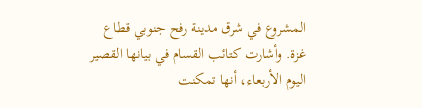المشروع في شرق مدينة رفح جنوبي قطاع غزة. وأشارت كتائب القسام في بيانها القصير اليوم الأربعاء، أنها تمكنت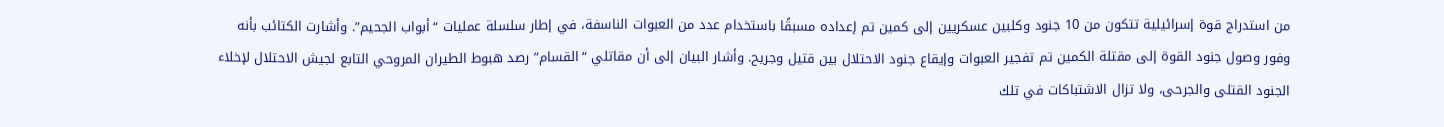من استدراج قوة إسرائيلية تتكون من 10 جنود وكلبين عسكريين إلى كمين تم إعداده مسبقًا باستخدام عدد من العبوات الناسفة، في إطار سلسلة عمليات “أبواب الجحيم”. وأشارت الكتائب بأنه وفور وصول جنود القوة إلى مقتلة الكمين تم تفجير العبوات وإيقاع جنود الاحتلال بين قتيل وجريح. وأشار البيان إلى أن مقاتلي “القسام” رصد هبوط الطيران المروحي التابع لجيش الاحتلال لإخلاء الجنود القتلى والجرحى، ولا تزال الاشتباكات في تلك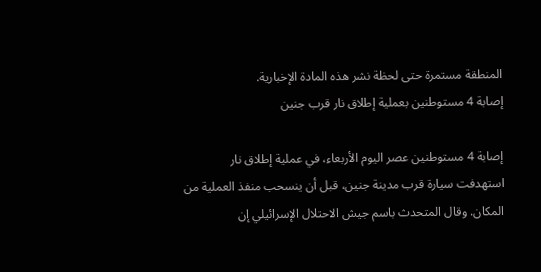المنطقة مستمرة حتى لحظة نشر هذه المادة الإخبارية.
إصابة 4 مستوطنين بعملية إطلاق نار قرب جنين

إصابة 4 مستوطنين عصر اليوم الأربعاء، في عملية إطلاق نار استهدفت سيارة قرب مدينة جنين، قبل أن ينسحب منفذ العملية من المكان. وقال المتحدث باسم جيش الاحتلال الإسرائيلي إن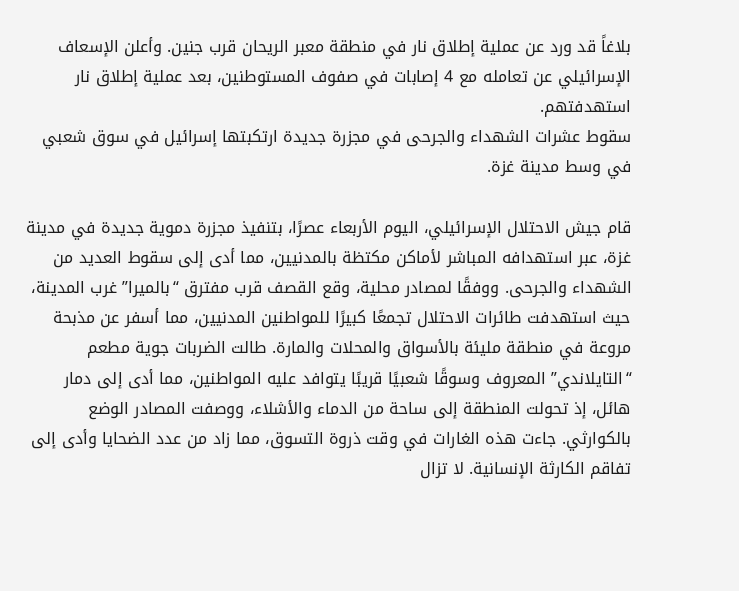بلاغاً قد ورد عن عملية إطلاق نار في منطقة معبر الريحان قرب جنين. وأعلن الإسعاف الإسرائيلي عن تعامله مع 4 إصابات في صفوف المستوطنين، بعد عملية إطلاق نار استهدفتهم.
سقوط عشرات الشهداء والجرحى في مجزرة جديدة ارتكبتها إسرائيل في سوق شعبي في وسط مدينة غزة.

قام جيش الاحتلال الإسرائيلي، اليوم الأربعاء عصرًا، بتنفيذ مجزرة دموية جديدة في مدينة غزة، عبر استهدافه المباشر لأماكن مكتظة بالمدنيين، مما أدى إلى سقوط العديد من الشهداء والجرحى. ووفقًا لمصادر محلية، وقع القصف قرب مفترق “بالميرا” غرب المدينة، حيث استهدفت طائرات الاحتلال تجمعًا كبيرًا للمواطنين المدنيين، مما أسفر عن مذبحة مروعة في منطقة مليئة بالأسواق والمحلات والمارة. طالت الضربات جوية مطعم “التايلاندي” المعروف وسوقًا شعبيًا قريبًا يتوافد عليه المواطنين، مما أدى إلى دمار هائل، إذ تحولت المنطقة إلى ساحة من الدماء والأشلاء، ووصفت المصادر الوضع بالكوارثي. جاءت هذه الغارات في وقت ذروة التسوق، مما زاد من عدد الضحايا وأدى إلى تفاقم الكارثة الإنسانية. لا تزال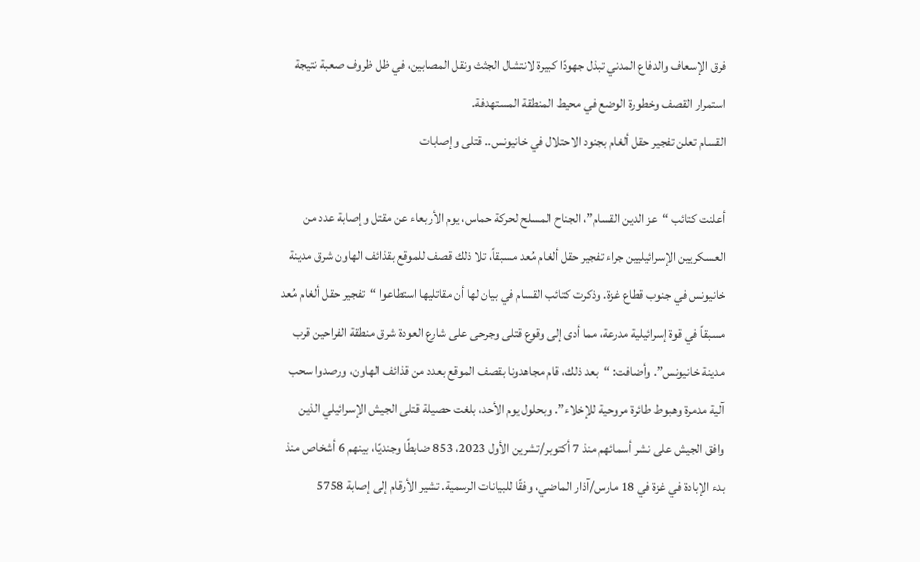فرق الإسعاف والدفاع المدني تبذل جهودًا كبيرة لانتشال الجثث ونقل المصابين، في ظل ظروف صعبة نتيجة استمرار القصف وخطورة الوضع في محيط المنطقة المستهدفة.
القسام تعلن تفجير حقل ألغام بجنود الاحتلال في خانيونس.. قتلى وإصابات

أعلنت كتائب “عز الدين القسام”، الجناح المسلح لحركة حماس، يوم الأربعاء عن مقتل وإصابة عدد من العسكريين الإسرائيليين جراء تفجير حقل ألغام مُعد مسبقاً، تلا ذلك قصف للموقع بقذائف الهاون شرق مدينة خانيونس في جنوب قطاع غزة. وذكرت كتائب القسام في بيان لها أن مقاتليها استطاعوا “تفجير حقل ألغام مُعد مسبقاً في قوة إسرائيلية مدرعة، مما أدى إلى وقوع قتلى وجرحى على شارع العودة شرق منطقة الفراحين قرب مدينة خانيونس”. وأضافت: “بعد ذلك، قام مجاهدونا بقصف الموقع بعدد من قذائف الهاون، ورصدوا سحب آلية مدمرة وهبوط طائرة مروحية للإخلاء”. وبحلول يوم الأحد، بلغت حصيلة قتلى الجيش الإسرائيلي الذين وافق الجيش على نشر أسمائهم منذ 7 أكتوبر/تشرين الأول 2023، 853 ضابطًا وجنديًا، بينهم 6 أشخاص منذ بدء الإبادة في غزة في 18 مارس/آذار الماضي، وفقًا للبيانات الرسمية. تشير الأرقام إلى إصابة 5758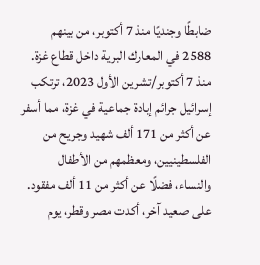ضابطًا وجنديًا منذ 7 أكتوبر، من بينهم 2588 في المعارك البرية داخل قطاع غزة. منذ 7 أكتوبر/تشرين الأول 2023، ترتكب إسرائيل جرائم إبادة جماعية في غزة، مما أسفر عن أكثر من 171 ألف شهيد وجريح من الفلسطينيين، ومعظمهم من الأطفال والنساء، فضلًا عن أكثر من 11 ألف مفقود. على صعيد آخر، أكدت مصر وقطر، يوم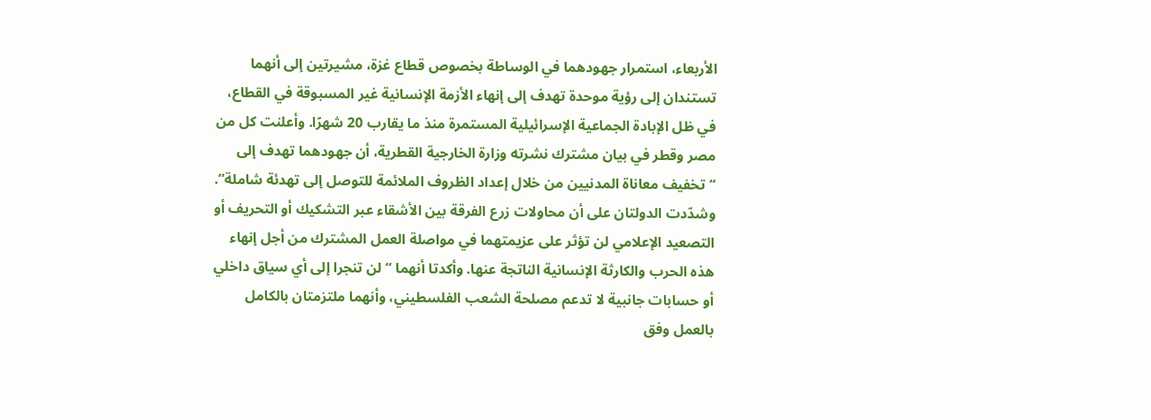الأربعاء، استمرار جهودهما في الوساطة بخصوص قطاع غزة، مشيرتين إلى أنهما تستندان إلى رؤية موحدة تهدف إلى إنهاء الأزمة الإنسانية غير المسبوقة في القطاع، في ظل الإبادة الجماعية الإسرائيلية المستمرة منذ ما يقارب 20 شهرًا. وأعلنت كل من مصر وقطر في بيان مشترك نشرته وزارة الخارجية القطرية، أن جهودهما تهدف إلى “تخفيف معاناة المدنيين من خلال إعداد الظروف الملائمة للتوصل إلى تهدئة شاملة”. وشدّدت الدولتان على أن محاولات زرع الفرقة بين الأشقاء عبر التشكيك أو التحريف أو التصعيد الإعلامي لن تؤثر على عزيمتهما في مواصلة العمل المشترك من أجل إنهاء هذه الحرب والكارثة الإنسانية الناتجة عنها. وأكدتا أنهما “لن تنجرا إلى أي سياق داخلي أو حسابات جانبية لا تدعم مصلحة الشعب الفلسطيني، وأنهما ملتزمتان بالكامل بالعمل وفق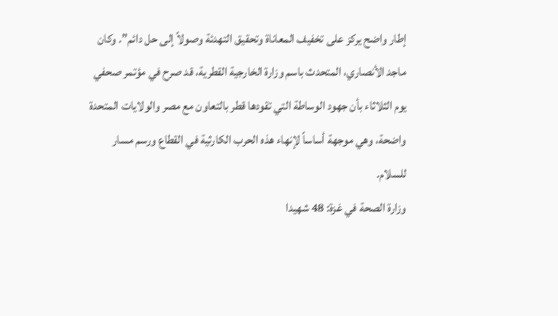إطار واضح يركز على تخفيف المعاناة وتحقيق التهدئة وصولاً إلى حل دائم”. وكان ماجد الأنصاري، المتحدث باسم وزارة الخارجية القطرية، قد صرح في مؤتمر صحفي يوم الثلاثاء بأن جهود الوساطة التي تقودها قطر بالتعاون مع مصر والولايات المتحدة واضحة، وهي موجهة أساساً لإنهاء هذه الحرب الكارثية في القطاع ورسم مسار للسلام.
وزارة الصحة في غزة: 48 شهيدا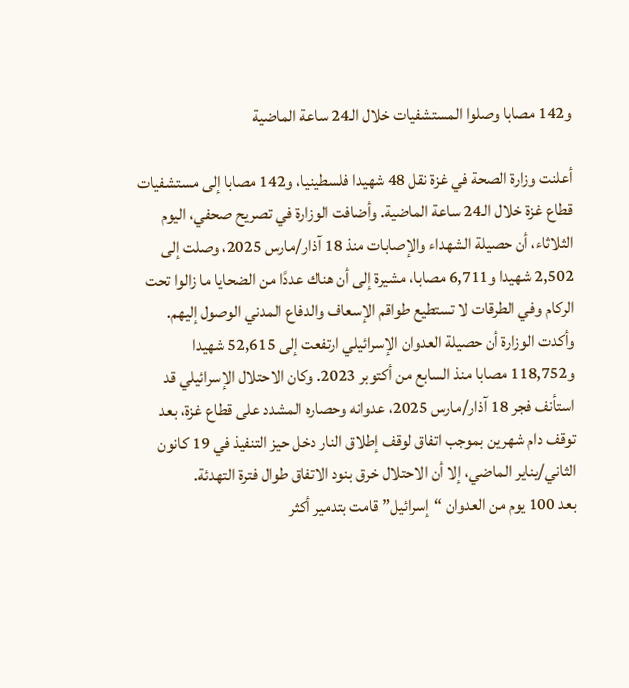و142 مصابا وصلوا المستشفيات خلال الـ24 ساعة الماضية

أعلنت وزارة الصحة في غزة نقل 48 شهيدا فلسطينيا، و142 مصابا إلى مستشفيات قطاع غزة خلال الـ24 ساعة الماضية. وأضافت الوزارة في تصريح صحفي، اليوم الثلاثاء، أن حصيلة الشهداء والإصابات منذ 18 آذار/مارس 2025، وصلت إلى 2,502 شهيدا و6,711 مصابا، مشيرة إلى أن هناك عددًا من الضحايا ما زالوا تحت الركام وفي الطرقات لا تستطيع طواقم الإسعاف والدفاع المدني الوصول إليهم. وأكدت الوزارة أن حصيلة العدوان الإسرائيلي ارتفعت إلى 52,615 شهيدا و118,752 مصابا منذ السابع من أكتوبر 2023. وكان الاحتلال الإسرائيلي قد استأنف فجر 18 آذار/مارس 2025، عدوانه وحصاره المشدد على قطاع غزة، بعد توقف دام شهرين بموجب اتفاق لوقف إطلاق النار دخل حيز التنفيذ في 19 كانون الثاني/يناير الماضي، إلا أن الاحتلال خرق بنود الاتفاق طوال فترة التهدئة.
بعد 100 يوم من العدوان “إسرائيل” قامت بتدمير أكثر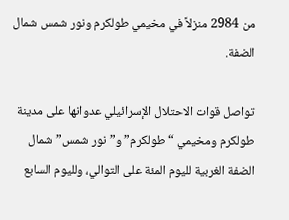من 2984 منزلاً في مخيمي طولكرم ونور شمس شمال الضفة.

تواصل قوات الاحتلال الإسرائيلي عدوانها على مدينة طولكرم ومخيمي “طولكرم” و”نور شمس” شمال الضفة الغربية لليوم المئة على التوالي، ولليوم السابع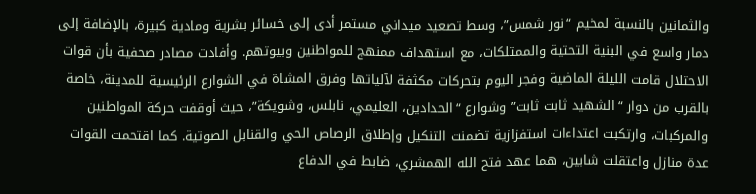والثمانين بالنسبة لمخيم “نور شمس”، وسط تصعيد ميداني مستمر أدى إلى خسائر بشرية ومادية كبيرة، بالإضافة إلى دمار واسع في البنية التحتية والممتلكات، مع استهداف ممنهج للمواطنين وبيوتهم. وأفادت مصادر صحفية بأن قوات الاحتلال قامت الليلة الماضية وفجر اليوم بتحركات مكثفة لآلياتها وفرق المشاة في الشوارع الرئيسية للمدينة، خاصة بالقرب من دوار “الشهيد ثابت ثابت” وشوارع “الحدادين، العليمي، نابلس، وشويكة”، حيث أوقفت حركة المواطنين والمركبات، وارتكبت اعتداءات استفزازية تضمنت التنكيل وإطلاق الرصاص الحي والقنابل الصوتية. كما اقتحمت القوات عدة منازل واعتقلت شابين، هما عهد فتح الله الهمشري، ضابط في الدفاع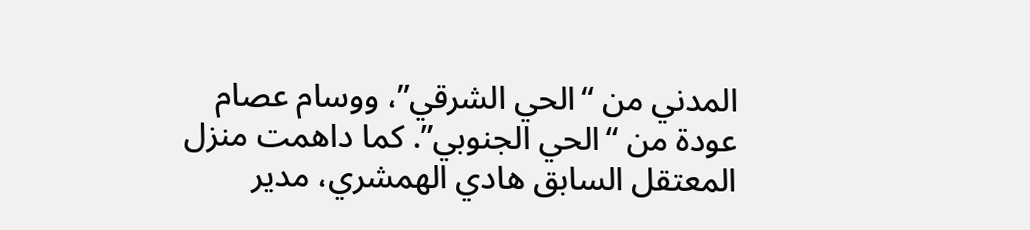المدني من “الحي الشرقي”، ووسام عصام عودة من “الحي الجنوبي”. كما داهمت منزل المعتقل السابق هادي الهمشري، مدير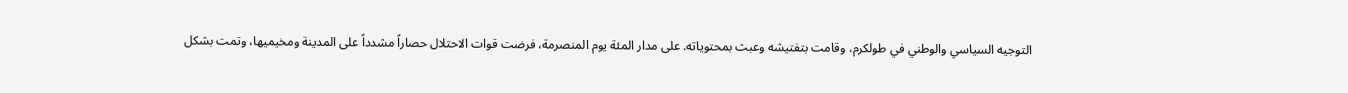التوجيه السياسي والوطني في طولكرم، وقامت بتفتيشه وعبث بمحتوياته. على مدار المئة يوم المنصرمة، فرضت قوات الاحتلال حصاراً مشدداً على المدينة ومخيميها، وتمت بشكل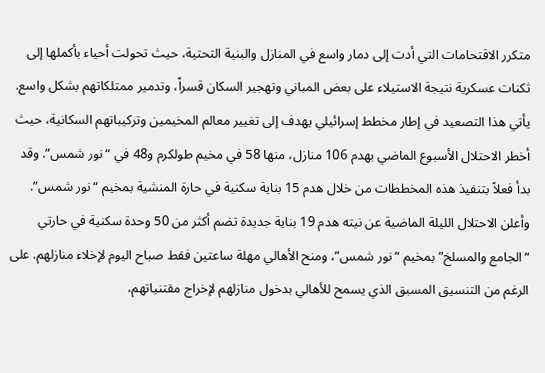متكرر الاقتحامات التي أدت إلى دمار واسع في المنازل والبنية التحتية، حيث تحولت أحياء بأكملها إلى ثكنات عسكرية نتيجة الاستيلاء على بعض المباني وتهجير السكان قسراً، وتدمير ممتلكاتهم بشكل واسع. يأتي هذا التصعيد في إطار مخطط إسرائيلي يهدف إلى تغيير معالم المخيمين وتركيباتهم السكانية، حيث أخطر الاحتلال الأسبوع الماضي بهدم 106 منازل، منها 58 في مخيم طولكرم و48 في “نور شمس”. وقد بدأ فعلاً بتنفيذ هذه المخططات من خلال هدم 15 بناية سكنية في حارة المنشية بمخيم “نور شمس”. وأعلن الاحتلال الليلة الماضية عن نيته هدم 19 بناية جديدة تضم أكثر من 50 وحدة سكنية في حارتي “الجامع والمسلخ” بمخيم “نور شمس”، ومنح الأهالي مهلة ساعتين فقط صباح اليوم لإخلاء منازلهم. على الرغم من التنسيق المسبق الذي يسمح للأهالي بدخول منازلهم لإخراج مقتنياتهم،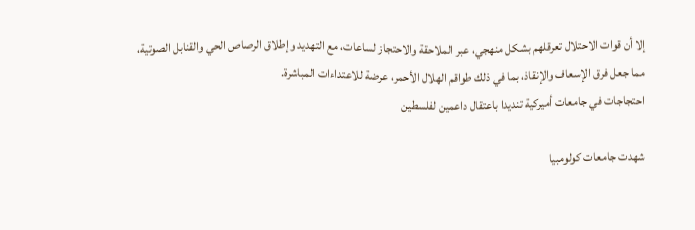إلا أن قوات الاحتلال تعرقلهم بشكل منهجي، عبر الملاحقة والاحتجاز لساعات، مع التهديد وإطلاق الرصاص الحي والقنابل الصوتية، مما جعل فرق الإسعاف والإنقاذ، بما في ذلك طواقم الهلال الأحمر، عرضة للاعتداءات المباشرة.
احتجاجات في جامعات أميركية تنديدا باعتقال داعمين لفلسطين

شهدت جامعات كولومبيا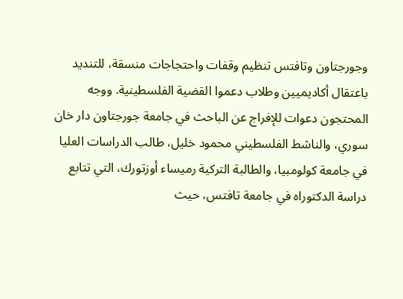وجورجتاون وتافتس تنظيم وقفات واحتجاجات منسقة، للتنديد باعتقال أكاديميين وطلاب دعموا القضية الفلسطينية. ووجه المحتجون دعوات للإفراج عن الباحث في جامعة جورجتاون دار خان سوري، والناشط الفلسطيني محمود خليل، طالب الدراسات العليا في جامعة كولومبيا، والطالبة التركية رميساء أوزتورك، التي تتابع دراسة الدكتوراه في جامعة تافتس، حيث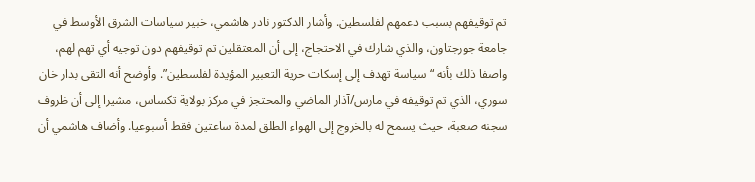تم توقيفهم بسبب دعمهم لفلسطين. وأشار الدكتور نادر هاشمي، خبير سياسات الشرق الأوسط في جامعة جورجتاون، والذي شارك في الاحتجاج، إلى أن المعتقلين تم توقيفهم دون توجيه أي تهم لهم، واصفا ذلك بأنه “سياسة تهدف إلى إسكات حرية التعبير المؤيدة لفلسطين”. وأوضح أنه التقى بدار خان سوري، الذي تم توقيفه في مارس/آذار الماضي والمحتجز في مركز بولاية تكساس، مشيرا إلى أن ظروف سجنه صعبة، حيث يسمح له بالخروج إلى الهواء الطلق لمدة ساعتين فقط أسبوعيا. وأضاف هاشمي أن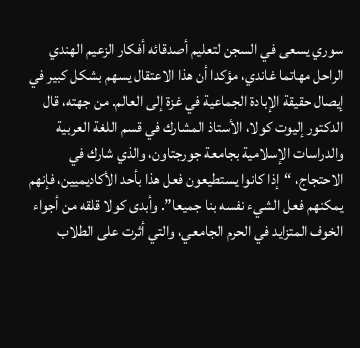سوري يسعى في السجن لتعليم أصدقائه أفكار الزعيم الهندي الراحل مهاتما غاندي، مؤكدا أن هذا الاعتقال يسهم بشكل كبير في إيصال حقيقة الإبادة الجماعية في غزة إلى العالم. من جهته، قال الدكتور إليوت كولا، الأستاذ المشارك في قسم اللغة العربية والدراسات الإسلامية بجامعة جورجتاون، والذي شارك في الاحتجاج، “إذا كانوا يستطيعون فعل هذا بأحد الأكاديميين، فإنهم يمكنهم فعل الشيء نفسه بنا جميعا”. وأبدى كولا قلقه من أجواء الخوف المتزايد في الحرم الجامعي، والتي أثرت على الطلاب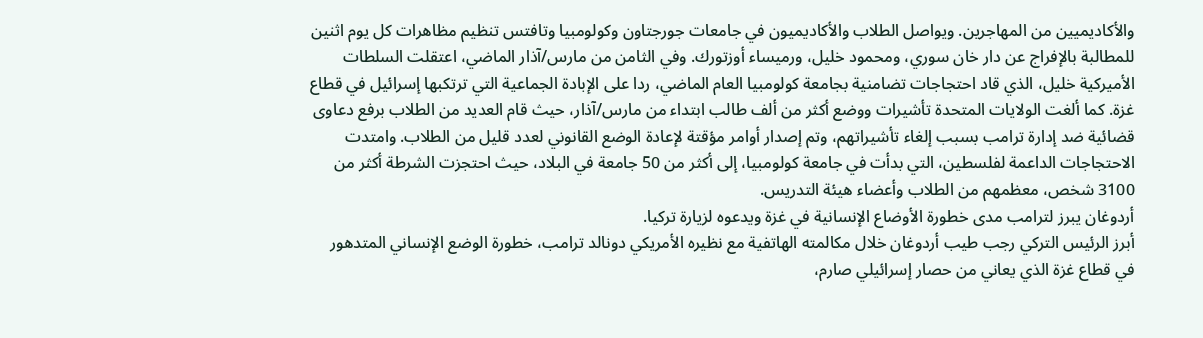والأكاديميين من المهاجرين. ويواصل الطلاب والأكاديميون في جامعات جورجتاون وكولومبيا وتافتس تنظيم مظاهرات كل يوم اثنين للمطالبة بالإفراج عن دار خان سوري، ومحمود خليل، ورميساء أوزتورك. وفي الثامن من مارس/آذار الماضي، اعتقلت السلطات الأميركية خليل، الذي قاد احتجاجات تضامنية بجامعة كولومبيا العام الماضي، ردا على الإبادة الجماعية التي ترتكبها إسرائيل في قطاع غزة. كما ألغت الولايات المتحدة تأشيرات ووضع أكثر من ألف طالب ابتداء من مارس/آذار، حيث قام العديد من الطلاب برفع دعاوى قضائية ضد إدارة ترامب بسبب إلغاء تأشيراتهم، وتم إصدار أوامر مؤقتة لإعادة الوضع القانوني لعدد قليل من الطلاب. وامتدت الاحتجاجات الداعمة لفلسطين، التي بدأت في جامعة كولومبيا، إلى أكثر من 50 جامعة في البلاد، حيث احتجزت الشرطة أكثر من 3100 شخص، معظمهم من الطلاب وأعضاء هيئة التدريس.
أردوغان يبرز لترامب مدى خطورة الأوضاع الإنسانية في غزة ويدعوه لزيارة تركيا.
أبرز الرئيس التركي رجب طيب أردوغان خلال مكالمته الهاتفية مع نظيره الأمريكي دونالد ترامب، خطورة الوضع الإنساني المتدهور في قطاع غزة الذي يعاني من حصار إسرائيلي صارم،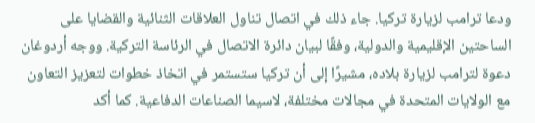ودعا ترامب لزيارة تركيا. جاء ذلك في اتصال تناول العلاقات الثنائية والقضايا على الساحتين الإقليمية والدولية، وفقًا لبيان دائرة الاتصال في الرئاسة التركية. ووجه أردوغان دعوة لترامب لزيارة بلاده، مشيرًا إلى أن تركيا ستستمر في اتخاذ خطوات لتعزيز التعاون مع الولايات المتحدة في مجالات مختلفة، لاسيما الصناعات الدفاعية. كما أكد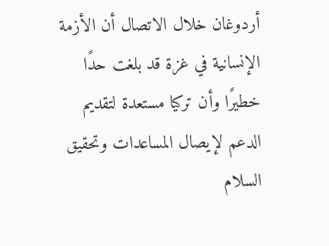أردوغان خلال الاتصال أن الأزمة الإنسانية في غزة قد بلغت حدًا خطيرًا وأن تركيا مستعدة لتقديم الدعم لإيصال المساعدات وتحقيق السلام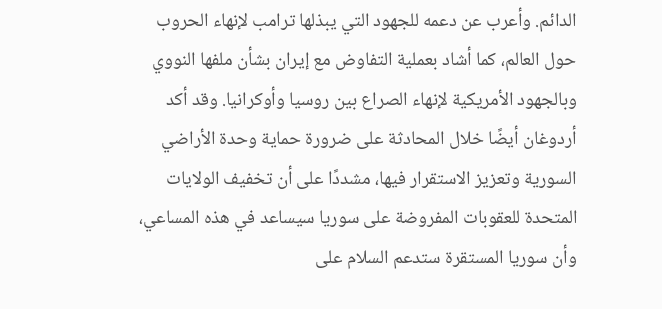الدائم. وأعرب عن دعمه للجهود التي يبذلها ترامب لإنهاء الحروب حول العالم، كما أشاد بعملية التفاوض مع إيران بشأن ملفها النووي وبالجهود الأمريكية لإنهاء الصراع بين روسيا وأوكرانيا. وقد أكد أردوغان أيضًا خلال المحادثة على ضرورة حماية وحدة الأراضي السورية وتعزيز الاستقرار فيها، مشددًا على أن تخفيف الولايات المتحدة للعقوبات المفروضة على سوريا سيساعد في هذه المساعي، وأن سوريا المستقرة ستدعم السلام على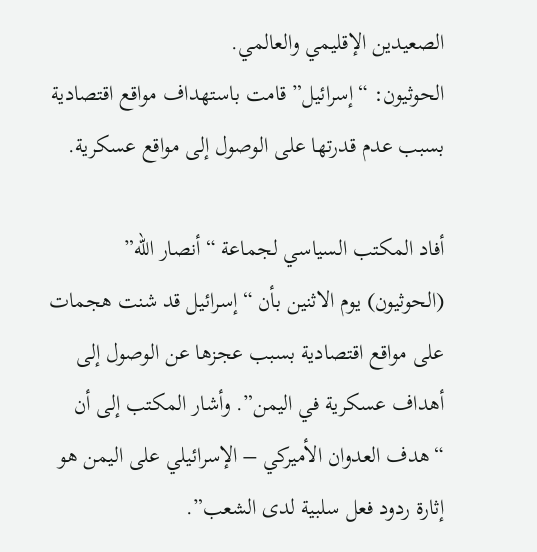الصعيدين الإقليمي والعالمي.
الحوثيون: “إسرائيل” قامت باستهداف مواقع اقتصادية بسبب عدم قدرتها على الوصول إلى مواقع عسكرية.

أفاد المكتب السياسي لجماعة “أنصار الله” (الحوثيون) يوم الاثنين بأن “إسرائيل قد شنت هجمات على مواقع اقتصادية بسبب عجزها عن الوصول إلى أهداف عسكرية في اليمن”. وأشار المكتب إلى أن “هدف العدوان الأميركي – الإسرائيلي على اليمن هو إثارة ردود فعل سلبية لدى الشعب”.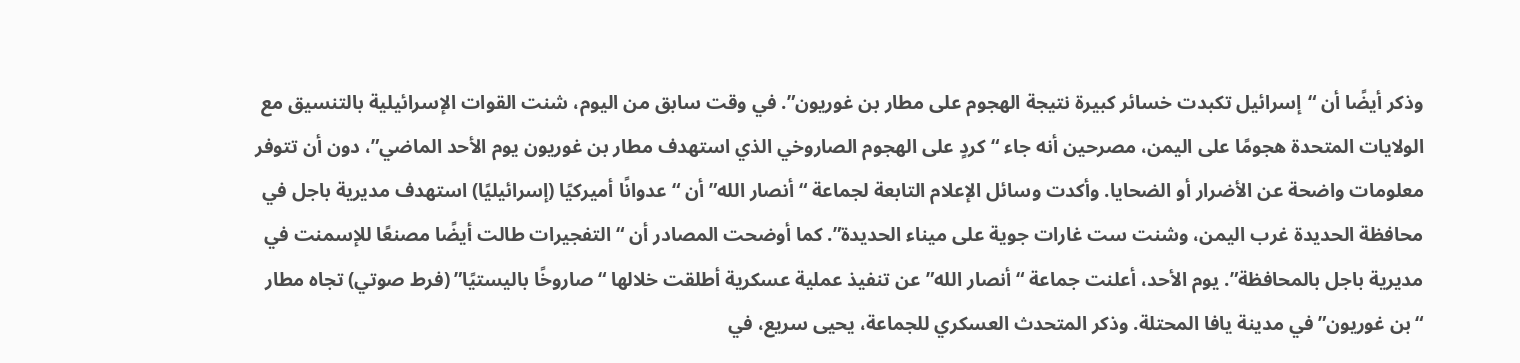وذكر أيضًا أن “إسرائيل تكبدت خسائر كبيرة نتيجة الهجوم على مطار بن غوريون”. في وقت سابق من اليوم، شنت القوات الإسرائيلية بالتنسيق مع الولايات المتحدة هجومًا على اليمن، مصرحين أنه جاء “كردٍ على الهجوم الصاروخي الذي استهدف مطار بن غوريون يوم الأحد الماضي”، دون أن تتوفر معلومات واضحة عن الأضرار أو الضحايا. وأكدت وسائل الإعلام التابعة لجماعة “أنصار الله” أن “عدوانًا أميركيًا (إسرائيليًا) استهدف مديرية باجل في محافظة الحديدة غرب اليمن، وشنت ست غارات جوية على ميناء الحديدة”. كما أوضحت المصادر أن “التفجيرات طالت أيضًا مصنعًا للإسمنت في مديرية باجل بالمحافظة”. يوم الأحد، أعلنت جماعة “أنصار الله” عن تنفيذ عملية عسكرية أطلقت خلالها “صاروخًا باليستيًا” (فرط صوتي) تجاه مطار “بن غوريون” في مدينة يافا المحتلة. وذكر المتحدث العسكري للجماعة، يحيى سريع، في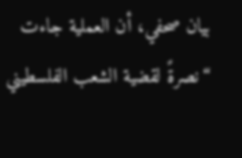بيان صحفي، أن العملية جاءت “نصرةً لقضية الشعب الفلسطيني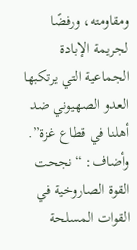ومقاومته، ورفضًا لجريمة الإبادة الجماعية التي يرتكبها العدو الصهيوني ضد أهلنا في قطاع غزة”. وأضاف: “نجحت القوة الصاروخية في القوات المسلحة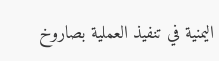اليمنية في تنفيذ العملية بصاروخ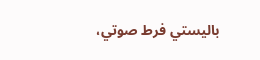باليستي فرط صوتي،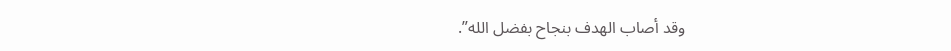وقد أصاب الهدف بنجاح بفضل الله”.